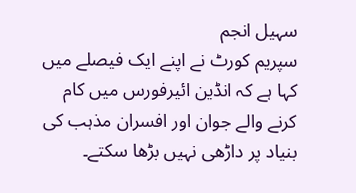سہیل انجم
سپریم کورٹ نے اپنے ایک فیصلے میں کہا ہے کہ انڈین ائیرفورس میں کام کرنے والے جوان اور افسران مذہب کی بنیاد پر داڑھی نہیں بڑھا سکتے۔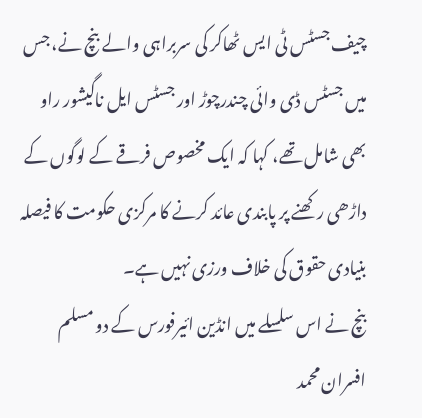چیف جسٹس ٹی ایس ٹھاکر کی سربراہی والے بنچ نے، جس میں جسٹس ڈی وائی چندرچوڑ اور جسٹس ایل ناگیشور راو بھی شامل تھے، کہا کہ ایک مخصوص فرقے کے لوگوں کے داڑھی رکھنے پر پابندی عائد کرنے کا مرکزی حکومت کا فیصلہ بنیادی حقوق کی خلاف ورزی نہیں ہے۔
بنچ نے اس سلسلے میں انڈین ائیرفورس کے دو مسلم افسران محمد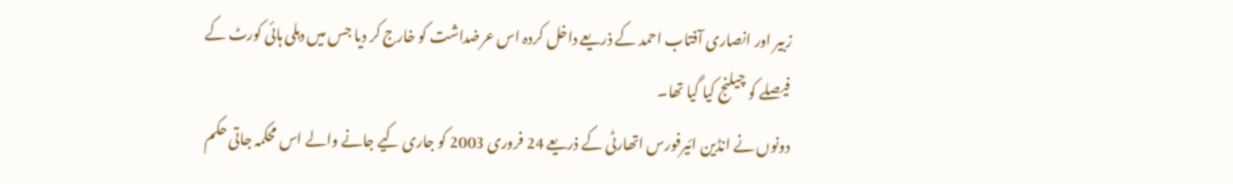زبیر اور انصاری آفتاب احمد کے ذریعے داخل کردہ اس عرضداشت کو خارج کر دیا جس میں دہلی ہائی کورٹ کے فیصلے کو چیلنج کیا گیا تھا۔
دونوں نے انڈین ائیرفورس اتھارٹی کے ذریعے 24 فروری 2003 کو جاری کیے جانے والے اس محکمہ جاتی حکم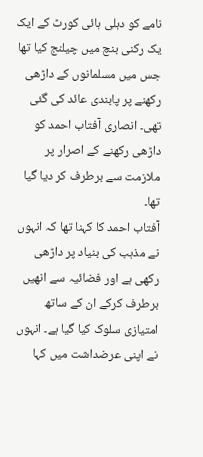نامے کو دہلی ہائی کورٹ کے ایک یک رکنی بنچ میں چیلنج کیا تھا جس میں مسلمانوں کے داڑھی رکھنے پر پابندی عائد کی گئی تھی۔ انصاری آفتاب احمد کو داڑھی رکھنے کے اصرار پر ملازمت سے برطرف کر دیا گیا تھا۔
آفتاب احمد کا کہنا تھا کہ انہوں نے مذہب کی بنیاد پر داڑھی رکھی ہے اور فضائیہ سے انھیں برطرف کرکے ان کے ساتھ امتیازی سلوک کیا گیا ہے۔ انہوں نے اپنی عرضداشت میں کہا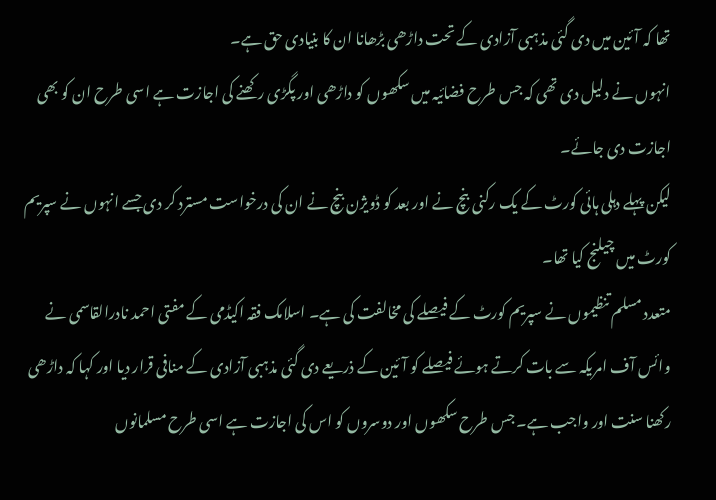تھا کہ آئین میں دی گئی مذہبی آزادی کے تحت داڑھی بڑھانا ان کا بنیادی حق ہے۔
انہوں نے دلیل دی تھی کہ جس طرح فضائیہ میں سکھوں کو داڑھی اور پگڑی رکھنے کی اجازت ہے اسی طرح ان کو بھی اجازت دی جائے۔
لیکن پہلے دہلی ہائی کورٹ کے یک رکنی بنچ نے اور بعد کو ڈویژن بنچ نے ان کی درخواست مسترد کر دی جسے انہوں نے سپریم کورٹ میں چیلنج کیا تھا۔
متعدد مسلم تنظیموں نے سپریم کورٹ کے فیصلے کی مخالفت کی ہے۔ اسلامک فقہ اکیڈمی کے مفتی احمد نادرالقاسمی نے وائس آف امریکہ سے بات کرتے ہوئے فیصلے کو آئین کے ذریعے دی گئی مذہبی آزادی کے منافی قرار دیا اور کہا کہ داڑھی رکھنا سنت اور واجب ہے۔ جس طرح سکھوں اور دوسروں کو اس کی اجازت ہے اسی طرح مسلمانوں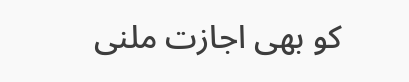کو بھی اجازت ملنی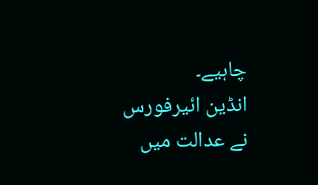چاہیے۔
انڈین ائیرفورس نے عدالت میں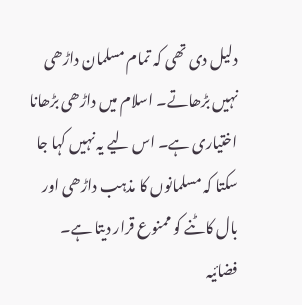دلیل دی تھی کہ تمام مسلمان داڑھی نہیں بڑھاتے۔ اسلام میں داڑھی بڑھانا اختیاری ہے۔ اس لیے یہ نہیں کہا جا سکتا کہ مسلمانوں کا مذہب داڑھی اور بال کاٹنے کو ممنوع قرار دیتا ہے۔
فضائیہ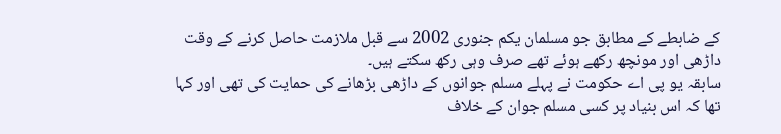کے ضابطے کے مطابق جو مسلمان یکم جنوری 2002 سے قبل ملازمت حاصل کرنے کے وقت داڑھی اور مونچھ رکھے ہوئے تھے صرف وہی رکھ سکتے ہیں۔
سابقہ یو پی اے حکومت نے پہلے مسلم جوانوں کے داڑھی بڑھانے کی حمایت کی تھی اور کہا تھا کہ اس بنیاد پر کسی مسلم جوان کے خلاف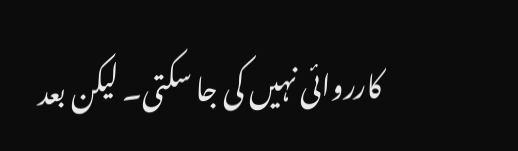کارروائی نہیں کی جا سکتی۔ لیکن بعد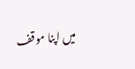میں اپنا موقف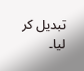تبدیل کر لیا۔